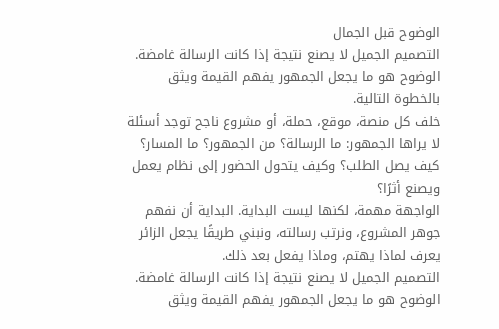الوضوح قبل الجمال
التصميم الجميل لا يصنع نتيجة إذا كانت الرسالة غامضة. الوضوح هو ما يجعل الجمهور يفهم القيمة ويثق بالخطوة التالية.
خلف كل منصة، موقع، حملة، أو مشروع ناجح توجد أسئلة لا يراها الجمهور: ما الرسالة؟ من الجمهور؟ ما المسار؟ كيف يصل الطلب؟ وكيف يتحول الحضور إلى نظام يعمل ويصنع أثرًا؟
الواجهة مهمة، لكنها ليست البداية. البداية أن نفهم جوهر المشروع، ونرتب رسالته، ونبني طريقًا يجعل الزائر يعرف لماذا يهتم، وماذا يفعل بعد ذلك.
التصميم الجميل لا يصنع نتيجة إذا كانت الرسالة غامضة. الوضوح هو ما يجعل الجمهور يفهم القيمة ويثق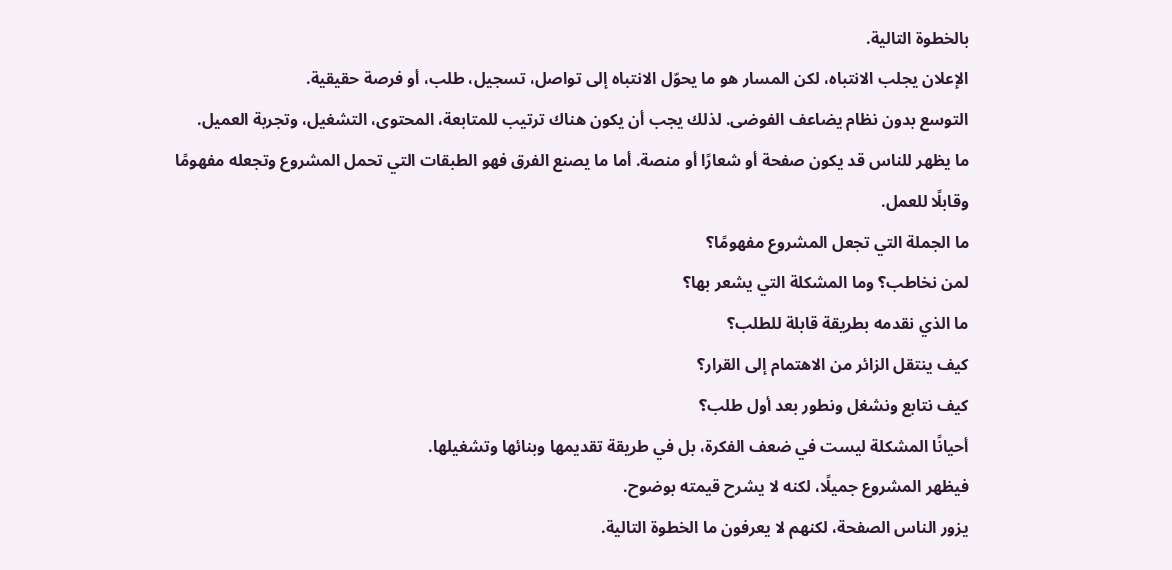بالخطوة التالية.
الإعلان يجلب الانتباه، لكن المسار هو ما يحوّل الانتباه إلى تواصل، تسجيل، طلب، أو فرصة حقيقية.
التوسع بدون نظام يضاعف الفوضى. لذلك يجب أن يكون هناك ترتيب للمتابعة، المحتوى، التشغيل، وتجربة العميل.
ما يظهر للناس قد يكون صفحة أو شعارًا أو منصة. أما ما يصنع الفرق فهو الطبقات التي تحمل المشروع وتجعله مفهومًا وقابلًا للعمل.
ما الجملة التي تجعل المشروع مفهومًا؟
لمن نخاطب؟ وما المشكلة التي يشعر بها؟
ما الذي نقدمه بطريقة قابلة للطلب؟
كيف ينتقل الزائر من الاهتمام إلى القرار؟
كيف نتابع ونشغل ونطور بعد أول طلب؟
أحيانًا المشكلة ليست في ضعف الفكرة، بل في طريقة تقديمها وبنائها وتشغيلها.
فيظهر المشروع جميلًا، لكنه لا يشرح قيمته بوضوح.
يزور الناس الصفحة، لكنهم لا يعرفون ما الخطوة التالية.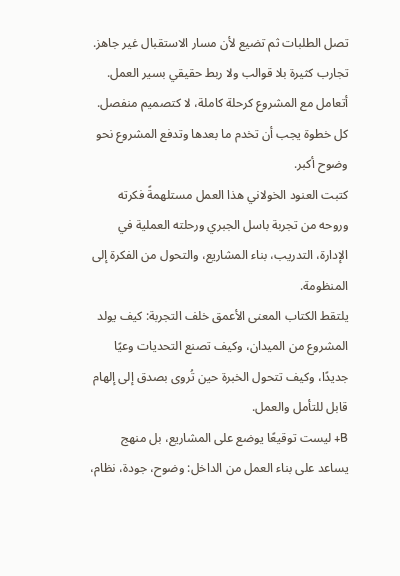تصل الطلبات ثم تضيع لأن مسار الاستقبال غير جاهز.
تجارب كثيرة بلا قوالب ولا ربط حقيقي بسير العمل.
أتعامل مع المشروع كرحلة كاملة، لا كتصميم منفصل. كل خطوة يجب أن تخدم ما بعدها وتدفع المشروع نحو وضوح أكبر.
كتبت العنود الخولاني هذا العمل مستلهمةً فكرته وروحه من تجربة باسل الجبري ورحلته العملية في الإدارة، التدريب، بناء المشاريع، والتحول من الفكرة إلى المنظومة.
يلتقط الكتاب المعنى الأعمق خلف التجربة: كيف يولد المشروع من الميدان، وكيف تصنع التحديات وعيًا جديدًا، وكيف تتحول الخبرة حين تُروى بصدق إلى إلهام قابل للتأمل والعمل.
B+ ليست توقيعًا يوضع على المشاريع، بل منهج يساعد على بناء العمل من الداخل: وضوح، جودة، نظام،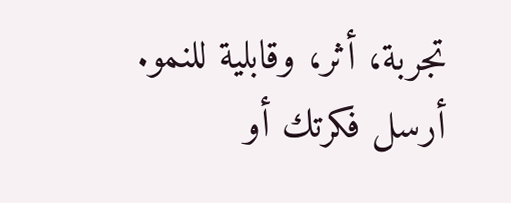تجربة، أثر، وقابلية للنمو.
أرسل فكرتك أو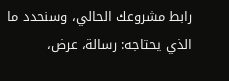رابط مشروعك الحالي، وسنحدد ما الذي يحتاجه: رسالة، عرض،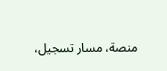منصة، مسار تسجيل،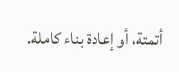أتمتة، أو إعادة بناء كاملة.